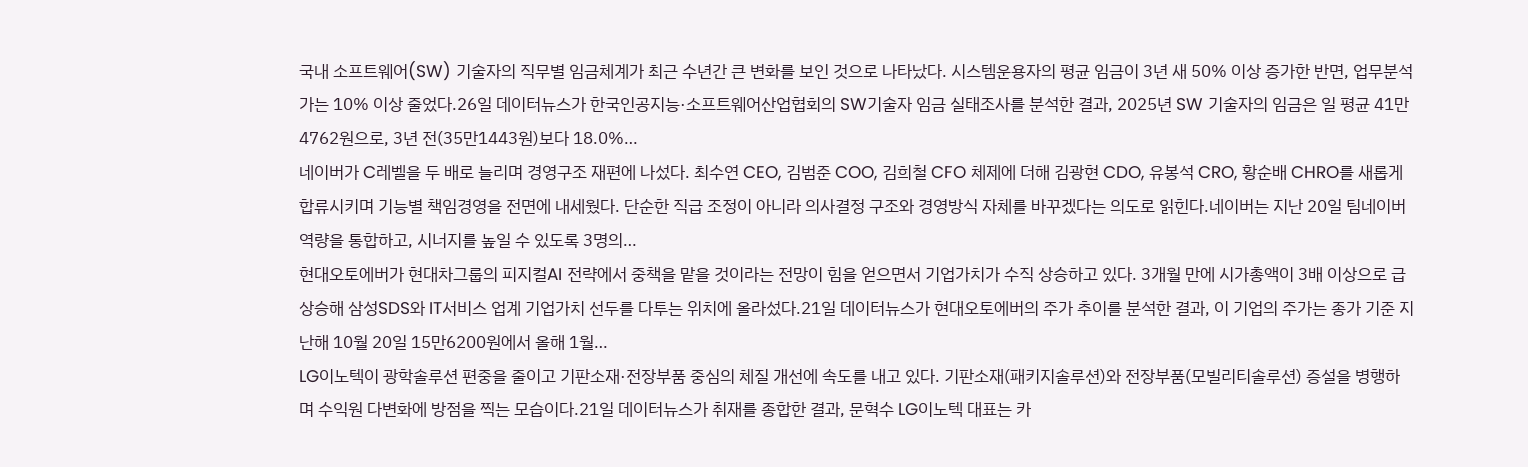국내 소프트웨어(SW) 기술자의 직무별 임금체계가 최근 수년간 큰 변화를 보인 것으로 나타났다. 시스템운용자의 평균 임금이 3년 새 50% 이상 증가한 반면, 업무분석가는 10% 이상 줄었다.26일 데이터뉴스가 한국인공지능·소프트웨어산업협회의 SW기술자 임금 실태조사를 분석한 결과, 2025년 SW 기술자의 임금은 일 평균 41만4762원으로, 3년 전(35만1443원)보다 18.0%…
네이버가 C레벨을 두 배로 늘리며 경영구조 재편에 나섰다. 최수연 CEO, 김범준 COO, 김희철 CFO 체제에 더해 김광현 CDO, 유봉석 CRO, 황순배 CHRO를 새롭게 합류시키며 기능별 책임경영을 전면에 내세웠다. 단순한 직급 조정이 아니라 의사결정 구조와 경영방식 자체를 바꾸겠다는 의도로 읽힌다.네이버는 지난 20일 팀네이버 역량을 통합하고, 시너지를 높일 수 있도록 3명의…
현대오토에버가 현대차그룹의 피지컬AI 전략에서 중책을 맡을 것이라는 전망이 힘을 얻으면서 기업가치가 수직 상승하고 있다. 3개월 만에 시가총액이 3배 이상으로 급상승해 삼성SDS와 IT서비스 업계 기업가치 선두를 다투는 위치에 올라섰다.21일 데이터뉴스가 현대오토에버의 주가 추이를 분석한 결과, 이 기업의 주가는 종가 기준 지난해 10월 20일 15만6200원에서 올해 1월…
LG이노텍이 광학솔루션 편중을 줄이고 기판소재·전장부품 중심의 체질 개선에 속도를 내고 있다. 기판소재(패키지솔루션)와 전장부품(모빌리티솔루션) 증설을 병행하며 수익원 다변화에 방점을 찍는 모습이다.21일 데이터뉴스가 취재를 종합한 결과, 문혁수 LG이노텍 대표는 카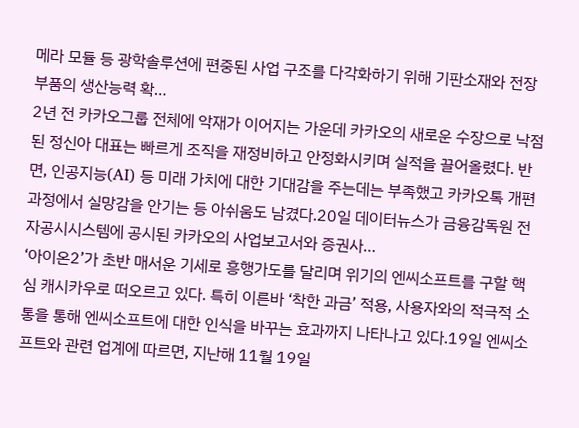메라 모듈 등 광학솔루션에 편중된 사업 구조를 다각화하기 위해 기판소재와 전장부품의 생산능력 확…
2년 전 카카오그룹 전체에 악재가 이어지는 가운데 카카오의 새로운 수장으로 낙점된 정신아 대표는 빠르게 조직을 재정비하고 안정화시키며 실적을 끌어올렸다. 반면, 인공지능(AI) 등 미래 가치에 대한 기대감을 주는데는 부족했고 카카오톡 개편 과정에서 실망감을 안기는 등 아쉬움도 남겼다.20일 데이터뉴스가 금융감독원 전자공시시스템에 공시된 카카오의 사업보고서와 증권사…
‘아이온2’가 초반 매서운 기세로 흥행가도를 달리며 위기의 엔씨소프트를 구할 핵심 캐시카우로 떠오르고 있다. 특히 이른바 ‘착한 과금’ 적용, 사용자와의 적극적 소통을 통해 엔씨소프트에 대한 인식을 바꾸는 효과까지 나타나고 있다.19일 엔씨소프트와 관련 업계에 따르면, 지난해 11월 19일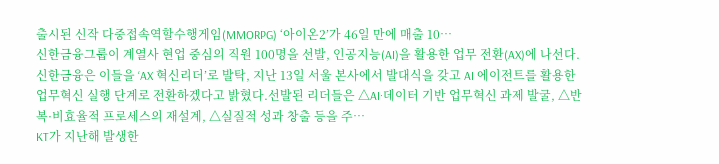출시된 신작 다중접속역할수행게임(MMORPG) ‘아이온2’가 46일 만에 매출 10…
신한금융그룹이 계열사 현업 중심의 직원 100명을 선발, 인공지능(AI)을 활용한 업무 전환(AX)에 나선다. 신한금융은 이들을 ‘AX 혁신리더’로 발탁, 지난 13일 서울 본사에서 발대식을 갖고 AI 에이전트를 활용한 업무혁신 실행 단계로 전환하겠다고 밝혔다.선발된 리더들은 △AI·데이터 기반 업무혁신 과제 발굴, △반복·비효율적 프로세스의 재설계, △실질적 성과 창출 등을 주…
KT가 지난해 발생한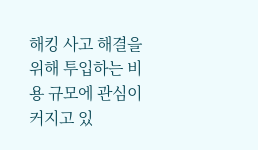해킹 사고 해결을 위해 투입하는 비용 규모에 관심이 커지고 있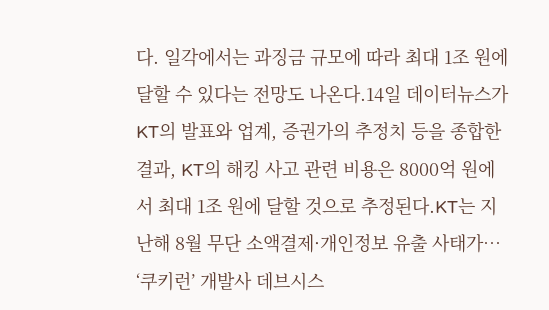다. 일각에서는 과징금 규모에 따라 최대 1조 원에 달할 수 있다는 전망도 나온다.14일 데이터뉴스가 KT의 발표와 업계, 증권가의 추정치 등을 종합한 결과, KT의 해킹 사고 관련 비용은 8000억 원에서 최대 1조 원에 달할 것으로 추정된다.KT는 지난해 8월 무단 소액결제·개인정보 유출 사태가…
‘쿠키런’ 개발사 데브시스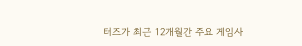터즈가 최근 12개월간 주요 게임사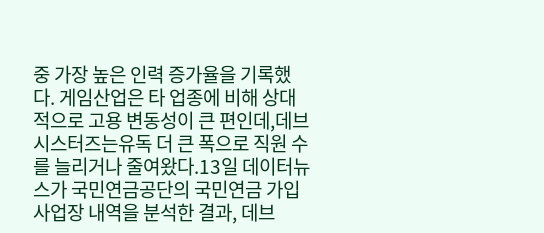중 가장 높은 인력 증가율을 기록했다. 게임산업은 타 업종에 비해 상대적으로 고용 변동성이 큰 편인데,데브시스터즈는유독 더 큰 폭으로 직원 수를 늘리거나 줄여왔다.13일 데이터뉴스가 국민연금공단의 국민연금 가입 사업장 내역을 분석한 결과, 데브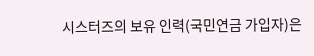시스터즈의 보유 인력(국민연금 가입자)은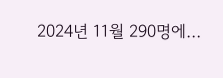2024년 11월 290명에…